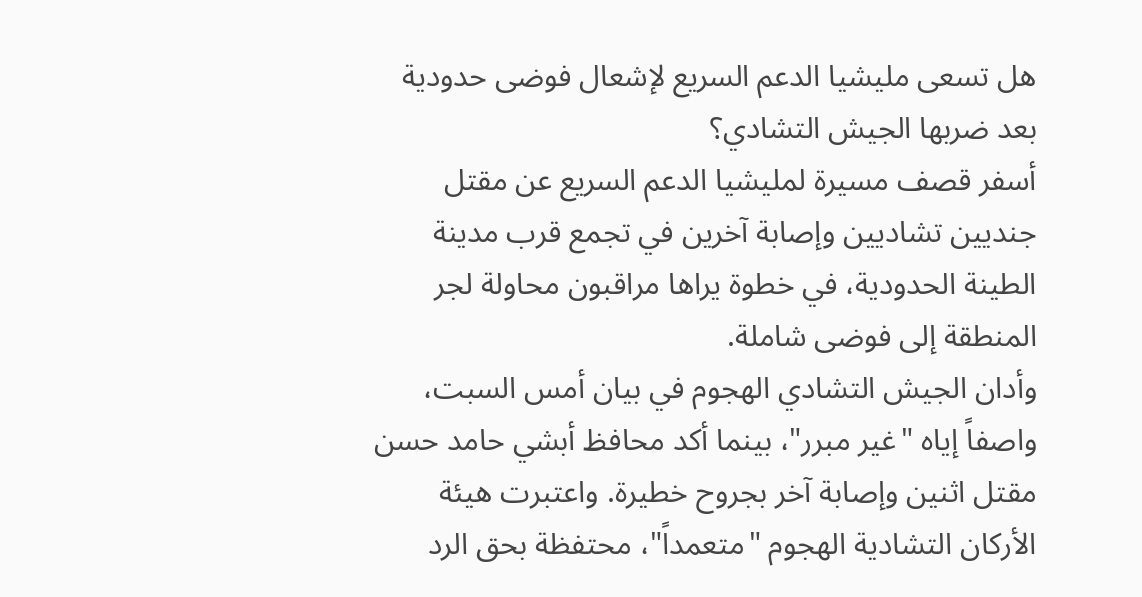هل تسعى مليشيا الدعم السريع لإشعال فوضى حدودية بعد ضربها الجيش التشادي؟
أسفر قصف مسيرة لمليشيا الدعم السريع عن مقتل جنديين تشاديين وإصابة آخرين في تجمع قرب مدينة الطينة الحدودية، في خطوة يراها مراقبون محاولة لجر المنطقة إلى فوضى شاملة.
وأدان الجيش التشادي الهجوم في بيان أمس السبت، واصفاً إياه "غير مبرر"، بينما أكد محافظ أبشي حامد حسن مقتل اثنين وإصابة آخر بجروح خطيرة. واعتبرت هيئة الأركان التشادية الهجوم "متعمداً"، محتفظة بحق الرد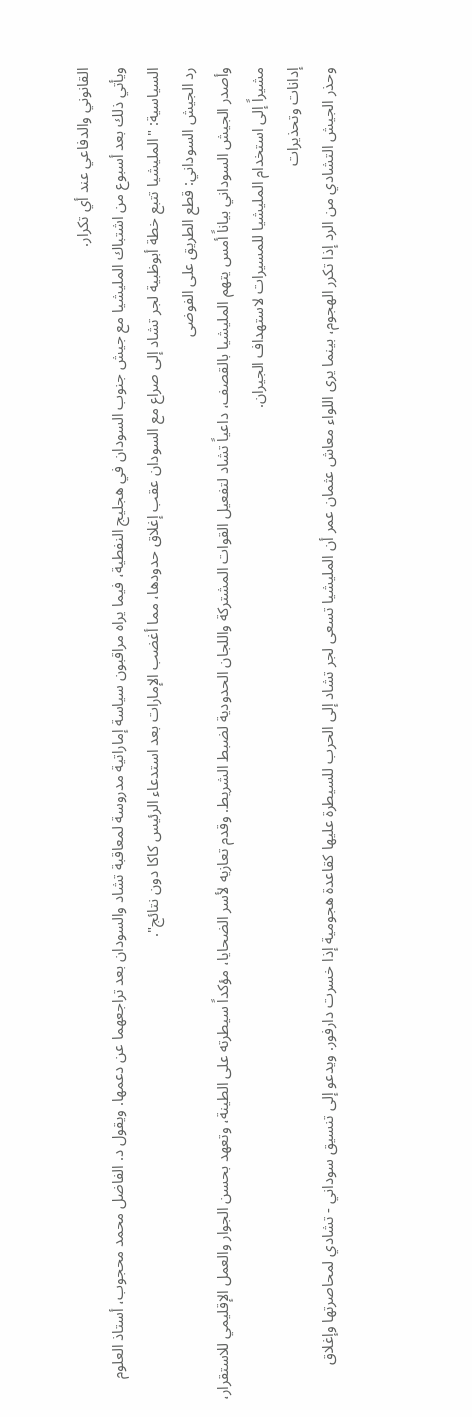القانوني والدفاعي عند أي تكرار.
ويأتي ذلك بعد أسبوع من اشتباك المليشيا مع جيش جنوب السودان في هجليج النفطية، فيما يراه مراقبون سياسة إماراتية مدروسة لمعاقبة تشاد والسودان بعد تراجعهما عن دعمها. ويقول د. الفاضل محمد محجوب، أستاذ العلوم السياسية: "المليشيا تتبع خطة أبوظبية لجر تشاد إلى صراع مع السودان عقب إغلاق حدودها، مما أغضب الإمارات بعد استدعاء الرئيس كاكا دون نتائج".
رد الجيش السوداني: قطع الطريق على الفوضى
وأصدر الجيش السوداني بياناً أمس يتهم المليشيا بالقصف، داعياً تشاد لتفعيل القوات المشتركة واللجان الحدودية لضبط الشريط. وقدم تعازيه لأسر الضحايا، مؤكداً سيطرته على الطينة، وتعهد بحسن الجوار والعمل الإقليمي للاستقرار، مشيراً إلى استخدام المليشيا للمسيرات لاستهداف الجيران.
إدانات وتحذيرات
وحذر الجيش التشادي من الرد إذا تكرر الهجوم، بينما يرى اللواء معاش عثمان عمر أن المليشيا تسعى لجر تشاد إلى الحرب للسيطرة عليها كقاعدة هجومية إذا خسرت دارفور. ويدعو إلى تنسيق سوداني - تشادي لمحاصرتها وإغلاق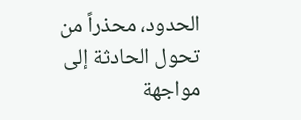الحدود، محذراً من تحول الحادثة إلى مواجهة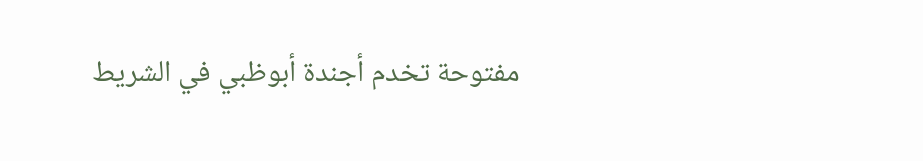مفتوحة تخدم أجندة أبوظبي في الشريط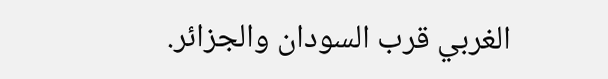الغربي قرب السودان والجزائر.